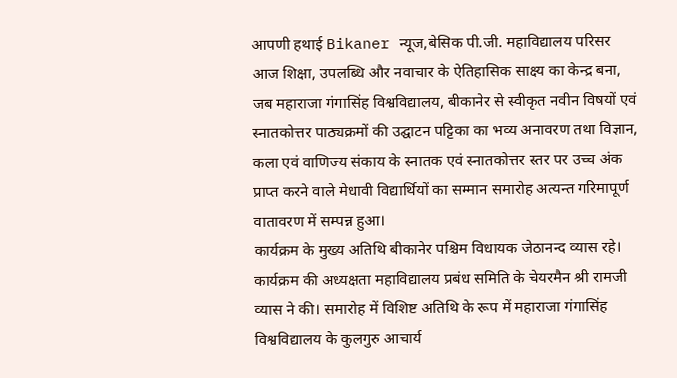आपणी हथाई Bikaner न्यूज,बेसिक पी.जी. महाविद्यालय परिसर आज शिक्षा, उपलब्धि और नवाचार के ऐतिहासिक साक्ष्य का केन्द्र बना, जब महाराजा गंगासिंह विश्वविद्यालय, बीकानेर से स्वीकृत नवीन विषयों एवं स्नातकोत्तर पाठ्यक्रमों की उद्घाटन पट्टिका का भव्य अनावरण तथा विज्ञान, कला एवं वाणिज्य संकाय के स्नातक एवं स्नातकोत्तर स्तर पर उच्च अंक प्राप्त करने वाले मेधावी विद्यार्थियों का सम्मान समारोह अत्यन्त गरिमापूर्ण वातावरण में सम्पन्न हुआ।
कार्यक्रम के मुख्य अतिथि बीकानेर पश्चिम विधायक जेठानन्द व्यास रहे। कार्यक्रम की अध्यक्षता महाविद्यालय प्रबंध समिति के चेयरमैन श्री रामजी व्यास ने की। समारोह में विशिष्ट अतिथि के रूप में महाराजा गंगासिंह विश्वविद्यालय के कुलगुरु आचार्य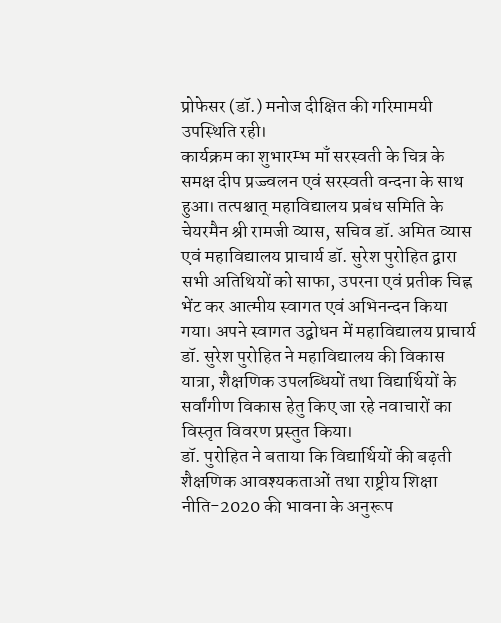प्रोफेसर (डॉ.) मनोज दीक्षित की गरिमामयी उपस्थिति रही।
कार्यक्रम का शुभारम्भ माँ सरस्वती के चित्र के समक्ष दीप प्रज्ज्वलन एवं सरस्वती वन्दना के साथ हुआ। तत्पश्चात् महाविद्यालय प्रबंध समिति के चेयरमैन श्री रामजी व्यास, सचिव डॉ. अमित व्यास एवं महाविद्यालय प्राचार्य डॉ. सुरेश पुरोहित द्वारा सभी अतिथियों को साफा, उपरना एवं प्रतीक चिह्न भेंट कर आत्मीय स्वागत एवं अभिनन्दन किया गया। अपने स्वागत उद्बोधन में महाविद्यालय प्राचार्य डॉ. सुरेश पुरोहित ने महाविद्यालय की विकास यात्रा, शैक्षणिक उपलब्धियों तथा विद्यार्थियों के सर्वांगीण विकास हेतु किए जा रहे नवाचारों का विस्तृत विवरण प्रस्तुत किया।
डॉ. पुरोहित ने बताया कि विद्यार्थियों की बढ़ती शैक्षणिक आवश्यकताओं तथा राष्ट्रीय शिक्षा नीति-2020 की भावना के अनुरूप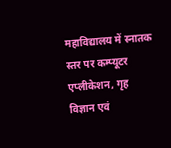महाविद्यालय में स्नातक स्तर पर कम्प्यूटर एप्लीकेशन, गृह विज्ञान एवं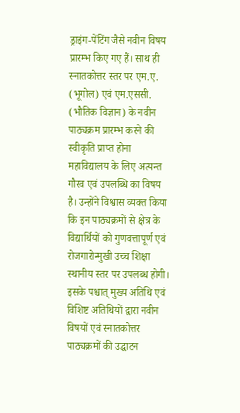ड्राइंग-पेंटिंग जैसे नवीन विषय प्रारम्भ किए गए हैं। साथ ही स्नातकोत्तर स्तर पर एम.ए. (भूगोल) एवं एम.एससी. (भौतिक विज्ञान) के नवीन पाठ्यक्रम प्रारम्भ करने की स्वीकृति प्राप्त होना महाविद्यालय के लिए अत्यन्त गौरव एवं उपलब्धि का विषय है। उन्होंने विश्वास व्यक्त किया कि इन पाठ्यक्रमों से क्षेत्र के विद्यार्थियों को गुणवत्तापूर्ण एवं रोजगारोन्मुखी उच्च शिक्षा स्थानीय स्तर पर उपलब्ध होगी।
इसके पश्चात् मुख्य अतिथि एवं विशिष्ट अतिथियों द्वारा नवीन विषयों एवं स्नातकोत्तर पाठ्यक्रमों की उद्घाटन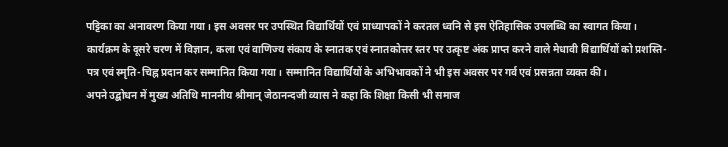पट्टिका का अनावरण किया गया। इस अवसर पर उपस्थित विद्यार्थियों एवं प्राध्यापकों ने करतल ध्वनि से इस ऐतिहासिक उपलब्धि का स्वागत किया।
कार्यक्रम के दूसरे चरण में विज्ञान, कला एवं वाणिज्य संकाय के स्नातक एवं स्नातकोत्तर स्तर पर उत्कृष्ट अंक प्राप्त करने वाले मेधावी विद्यार्थियों को प्रशस्ति-पत्र एवं स्मृति-चिह्न प्रदान कर सम्मानित किया गया। सम्मानित विद्यार्थियों के अभिभावकों ने भी इस अवसर पर गर्व एवं प्रसन्नता व्यक्त की।
अपने उद्बोधन में मुख्य अतिथि माननीय श्रीमान् जेठानन्दजी व्यास ने कहा कि शिक्षा किसी भी समाज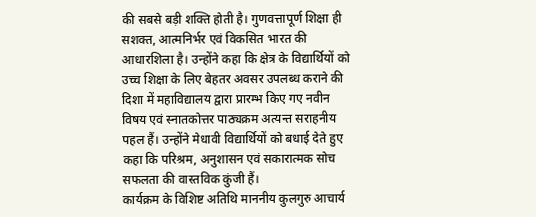की सबसे बड़ी शक्ति होती है। गुणवत्तापूर्ण शिक्षा ही सशक्त, आत्मनिर्भर एवं विकसित भारत की आधारशिला है। उन्होंने कहा कि क्षेत्र के विद्यार्थियों को उच्च शिक्षा के लिए बेहतर अवसर उपलब्ध कराने की दिशा में महाविद्यालय द्वारा प्रारम्भ किए गए नवीन विषय एवं स्नातकोत्तर पाठ्यक्रम अत्यन्त सराहनीय पहल हैं। उन्होंने मेधावी विद्यार्थियों को बधाई देते हुए कहा कि परिश्रम, अनुशासन एवं सकारात्मक सोच सफलता की वास्तविक कुंजी हैं।
कार्यक्रम के विशिष्ट अतिथि माननीय कुलगुरु आचार्य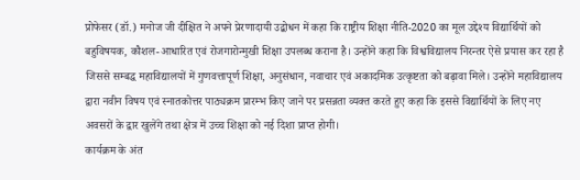प्रोफेसर (डॉ.) मनोज जी दीक्षित ने अपने प्रेरणादायी उद्बोधन में कहा कि राष्ट्रीय शिक्षा नीति-2020 का मूल उद्देश्य विद्यार्थियों को बहुविषयक, कौशल-आधारित एवं रोजगारोन्मुखी शिक्षा उपलब्ध कराना है। उन्होंने कहा कि विश्वविद्यालय निरन्तर ऐसे प्रयास कर रहा है जिससे सम्बद्ध महाविद्यालयों में गुणवत्तापूर्ण शिक्षा, अनुसंधान, नवाचार एवं अकादमिक उत्कृष्टता को बढ़ावा मिले। उन्होंने महाविद्यालय द्वारा नवीन विषय एवं स्नातकोत्तर पाठ्यक्रम प्रारम्भ किए जाने पर प्रसन्नता व्यक्त करते हुए कहा कि इससे विद्यार्थियों के लिए नए अवसरों के द्वार खुलेंगे तथा क्षेत्र में उच्च शिक्षा को नई दिशा प्राप्त होगी।
कार्यक्रम के अंत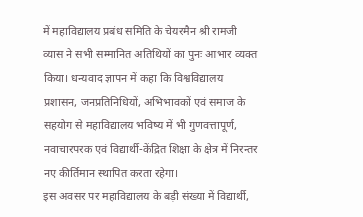में महाविद्यालय प्रबंध समिति के चेयरमैन श्री रामजी व्यास ने सभी सम्मानित अतिथियों का पुनः आभार व्यक्त किया। धन्यवाद ज्ञापन में कहा कि विश्वविद्यालय प्रशासन, जनप्रतिनिधियों, अभिभावकों एवं समाज के सहयोग से महाविद्यालय भविष्य में भी गुणवत्तापूर्ण, नवाचारपरक एवं विद्यार्थी-केंद्रित शिक्षा के क्षेत्र में निरन्तर नए कीर्तिमान स्थापित करता रहेगा।
इस अवसर पर महाविद्यालय के बड़ी संख्या में विद्यार्थी,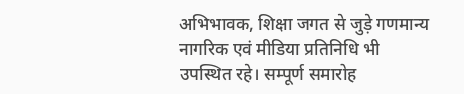अभिभावक, शिक्षा जगत से जुड़े गणमान्य नागरिक एवं मीडिया प्रतिनिधि भी उपस्थित रहे। सम्पूर्ण समारोह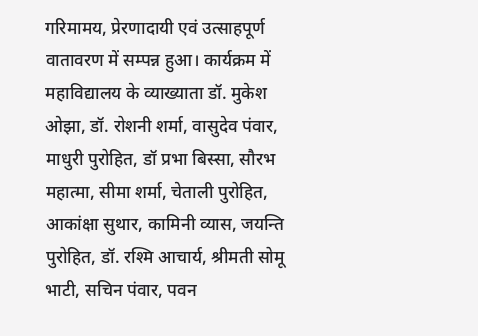गरिमामय, प्रेरणादायी एवं उत्साहपूर्ण वातावरण में सम्पन्न हुआ। कार्यक्रम में महाविद्यालय के व्याख्याता डॉ. मुकेश ओझा, डॉ. रोशनी शर्मा, वासुदेव पंवार, माधुरी पुरोहित, डॉ प्रभा बिस्सा, सौरभ महात्मा, सीमा शर्मा, चेताली पुरोहित, आकांक्षा सुथार, कामिनी व्यास, जयन्ति पुरोहित, डॉ. रश्मि आचार्य, श्रीमती सोमू भाटी, सचिन पंवार, पवन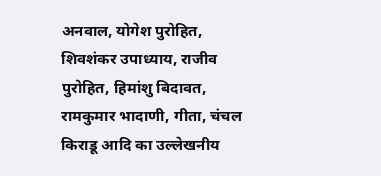अनवाल, योगेश पुरोहित, शिवशंकर उपाध्याय, राजीव पुरोहित, हिमांशु बिदावत, रामकुमार भादाणी, गीता, चंचल किराडू आदि का उल्लेखनीय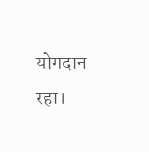योगदान रहा।